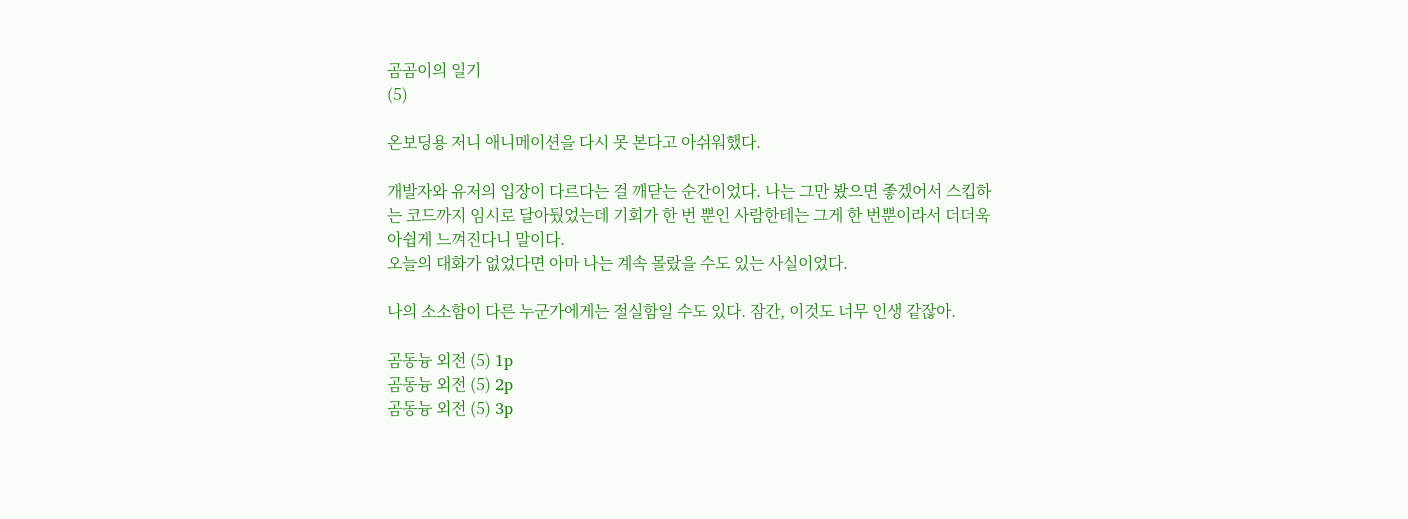곰곰이의 일기
(5)

온보딩용 저니 애니메이션을 다시 못 본다고 아쉬워했다.

개발자와 유저의 입장이 다르다는 걸 깨닫는 순간이었다. 나는 그만 봤으면 좋겠어서 스킵하는 코드까지 임시로 달아뒀었는데 기회가 한 번 뿐인 사람한테는 그게 한 번뿐이라서 더더욱 아쉽게 느껴진다니 말이다.
오늘의 대화가 없었다면 아마 나는 계속 몰랐을 수도 있는 사실이었다.

나의 소소함이 다른 누군가에게는 절실함일 수도 있다. 잠간, 이것도 너무 인생 같잖아.

곰동늉 외전 (5) 1p
곰동늉 외전 (5) 2p
곰동늉 외전 (5) 3p